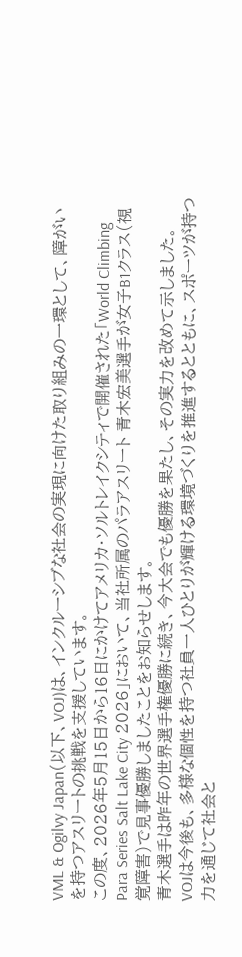VML & Ogilvy Japan(以下、VOJ)は、インクルーシブな社会の実現に向けた取り組みの一環として、障がいを持つアスリートの挑戦を支援しています。
この度、2026年5月15日から16日にかけてアメリカ・ソルトレイクシティで開催された「World Climbing Para Series Salt Lake City 2026」において、当社所属のパラアスリート 青木宏美選手が女子B1クラス(視覚障害)で見事優勝しましたことをお知らせします。
青木選手は昨年の世界選手権優勝に続き、今大会でも優勝を果たし、その実力を改めて示しました。
VOJは今後も、多様な個性を持つ社員一人ひとりが輝ける環境づくりを推進するとともに、スポーツが持つ力を通じて社会と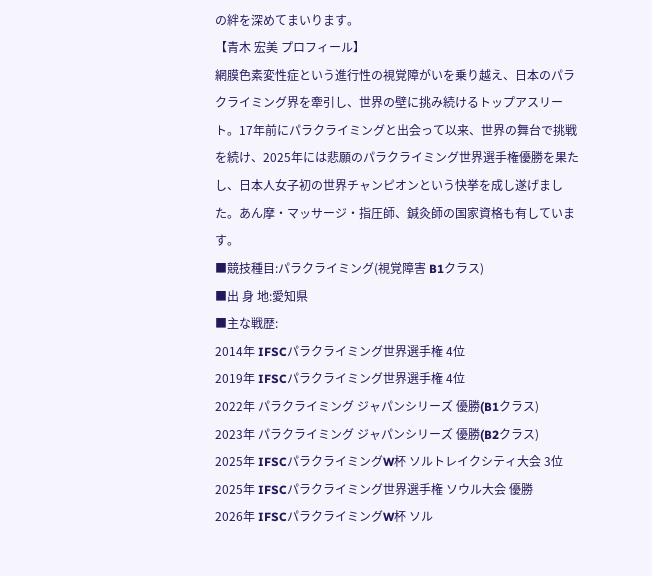の絆を深めてまいります。
【青木 宏美 プロフィール】
網膜色素変性症という進行性の視覚障がいを乗り越え、日本のパラクライミング界を牽引し、世界の壁に挑み続けるトップアスリート。17年前にパラクライミングと出会って以来、世界の舞台で挑戦を続け、2025年には悲願のパラクライミング世界選手権優勝を果たし、日本人女子初の世界チャンピオンという快挙を成し遂げました。あん摩・マッサージ・指圧師、鍼灸師の国家資格も有しています。
■競技種目:パラクライミング(視覚障害 B1クラス)
■出 身 地:愛知県
■主な戦歴:
2014年 IFSCパラクライミング世界選手権 4位
2019年 IFSCパラクライミング世界選手権 4位
2022年 パラクライミング ジャパンシリーズ 優勝(B1クラス)
2023年 パラクライミング ジャパンシリーズ 優勝(B2クラス)
2025年 IFSCパラクライミングW杯 ソルトレイクシティ大会 3位
2025年 IFSCパラクライミング世界選手権 ソウル大会 優勝
2026年 IFSCパラクライミングW杯 ソル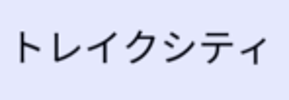トレイクシティ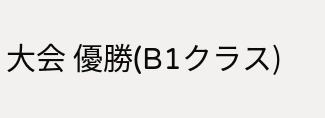大会 優勝(B1クラス)